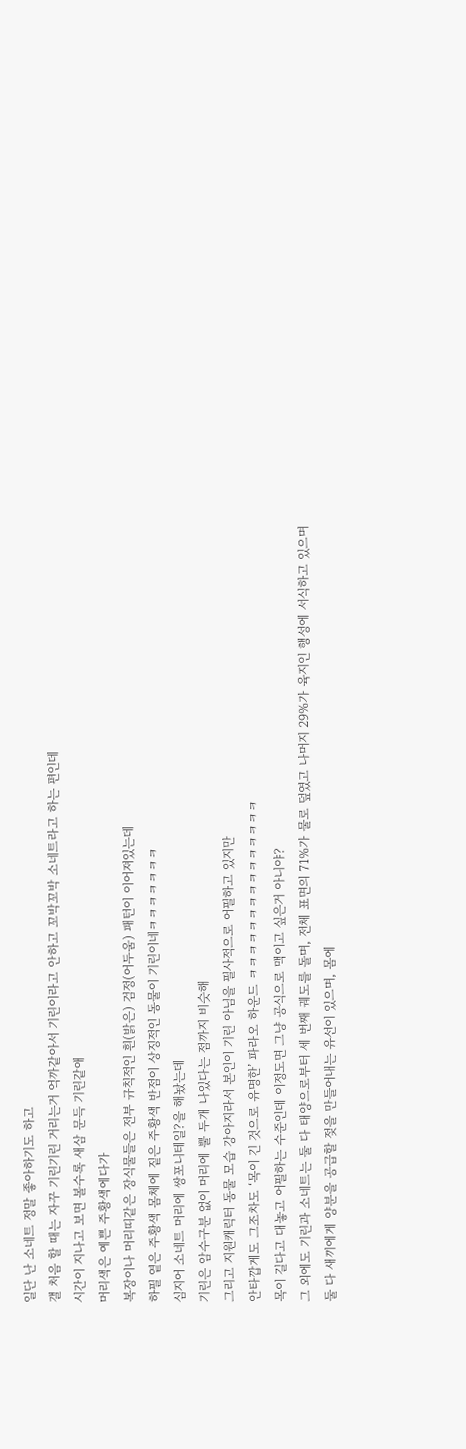일단 난 소네트 정말 좋아하기도 하고
갤 처음 할 때는 자꾸 기린기린 거리는거 억까같아서 기린이라고 안하고 꼬박꼬박 소네트라고 하는 편인데
시간이 지나고 보면 볼수록 새삼 문득 기린같애
머리색은 예쁜 주황색에다가
복장이나 머리띠같은 장식물들은 전부 규칙적인 흰(밝은) 검정(어두움) 패턴이 이어져있는데
하필 옅은 주황색 몸체에 짙은 주황색 반점이 상징적인 동물이 기린이네ㅋㅋㅋㅋㅋㅋㅋ
심지어 소네트 머리에 쌍포니테일?을 해놨는데
기린은 암수구분 없이 머리에 뿔 두개 나있다는 점까지 비슷해
그리고 지원캐릭터 동물 모습 강아지라서 본인이 기린 아님을 필사적으로 어필하고 있지만
안타깝게도 그조차도 ‘목이 긴 것으로 유명한’ 파라오 하운드 ㅋㅋㅋㅋㅋㅋㅋㅋㅋㅋㅋㅋㅋㅋㅋ
목이 길다고 대놓고 어필하는 수준인데 이정도면 그냥 공식으로 맥이고 싶은거 아니야?
그 외에도 기린과 소네트는 둘 다 태양으로부터 세 번째 궤도를 돌며, 전체 표면의 71%가 물로 덮였고 나머지 29%가 육지인 행성에 서식하고 있으며
둘 다 새끼에게 양분을 공급할 젖을 만들어내는 유선이 있으며, 몸에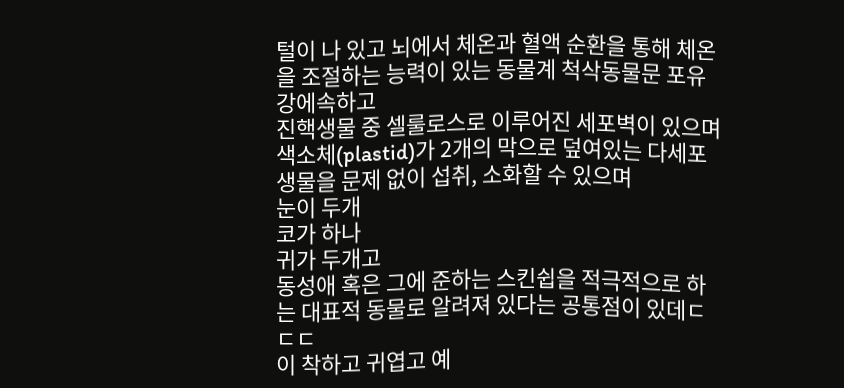털이 나 있고 뇌에서 체온과 혈액 순환을 통해 체온을 조절하는 능력이 있는 동물계 척삭동물문 포유강에속하고
진핵생물 중 셀룰로스로 이루어진 세포벽이 있으며 색소체(plastid)가 2개의 막으로 덮여있는 다세포 생물을 문제 없이 섭취, 소화할 수 있으며
눈이 두개
코가 하나
귀가 두개고
동성애 혹은 그에 준하는 스킨쉽을 적극적으로 하는 대표적 동물로 알려져 있다는 공통점이 있데ㄷㄷㄷ
이 착하고 귀엽고 예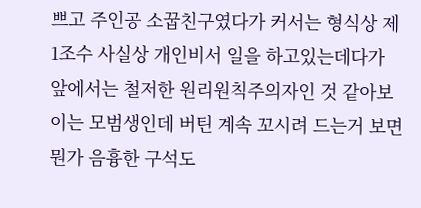쁘고 주인공 소꿉친구였다가 커서는 형식상 제1조수 사실상 개인비서 일을 하고있는데다가 앞에서는 철저한 원리원칙주의자인 것 같아보이는 모범생인데 버틴 계속 꼬시려 드는거 보면 뭔가 음흉한 구석도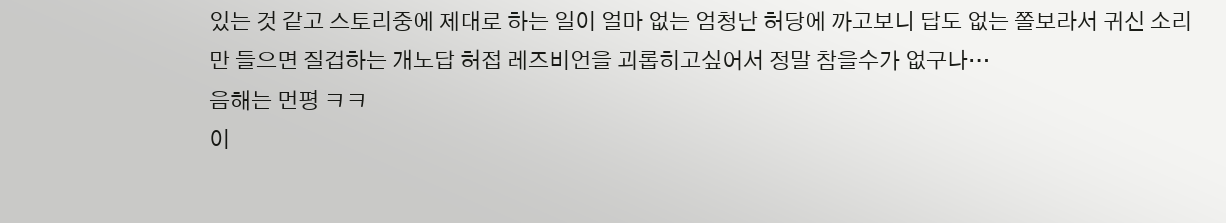있는 것 같고 스토리중에 제대로 하는 일이 얼마 없는 엄청난 허당에 까고보니 답도 없는 쫄보라서 귀신 소리만 들으면 질겁하는 개노답 허접 레즈비언을 괴롭히고싶어서 정말 참을수가 없구나…
음해는 먼평 ㅋㅋ
이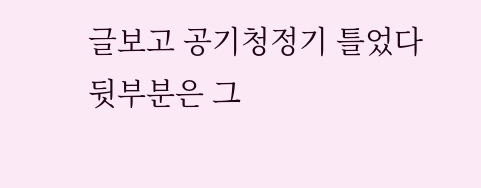글보고 공기청정기 틀었다
뒷부분은 그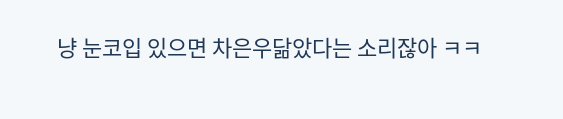냥 눈코입 있으면 차은우닮았다는 소리잖아 ㅋㅋ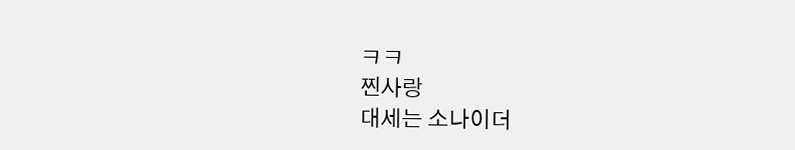ㅋㅋ
찐사랑
대세는 소나이더